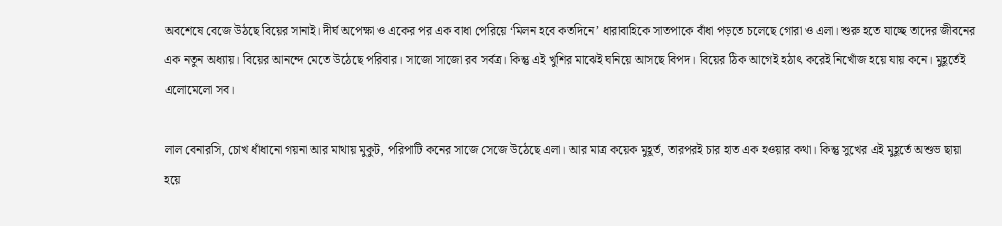অবশেষে বেজে উঠছে বিয়ের সানাই। দীর্ঘ অপেক্ষা ও একের পর এক বাধা পেরিয়ে ‘মিলন হবে কতদিনে’ ধারাবাহিকে সাতপাকে বাঁধা পড়তে চলেছে গোরা ও এলা। শুরু হতে যাচ্ছে তাদের জীবনের এক নতুন অধ্যায়। বিয়ের আনন্দে মেতে উঠেছে পরিবার। সাজো সাজো রব সর্বত্র। কিন্তু এই খুশির মাঝেই ঘনিয়ে আসছে বিপদ। বিয়ের ঠিক আগেই হঠাৎ করেই নিখোঁজ হয়ে যায় কনে। মুহূর্তেই এলোমেলো সব।

লাল বেনারসি, চোখ ধাঁধানো গয়না আর মাথায় মুকুট, পরিপাটি কনের সাজে সেজে উঠেছে এলা। আর মাত্র কয়েক মুহূর্ত, তারপরই চার হাত এক হওয়ার কথা। কিন্তু সুখের এই মুহূর্তে অশুভ ছায়া হয়ে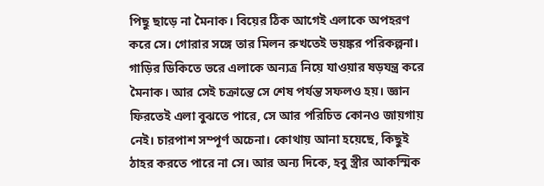পিছু ছাড়ে না মৈনাক। বিয়ের ঠিক আগেই এলাকে অপহরণ করে সে। গোরার সঙ্গে তার মিলন রুখতেই ভয়ঙ্কর পরিকল্পনা। গাড়ির ডিকিতে ভরে এলাকে অন্যত্র নিয়ে যাওয়ার ষড়যন্ত্র করে মৈনাক। আর সেই চক্রান্তে সে শেষ পর্যন্ত সফলও হয়। জ্ঞান ফিরতেই এলা বুঝতে পারে, সে আর পরিচিত কোনও জায়গায় নেই। চারপাশ সম্পূর্ণ অচেনা। কোথায় আনা হয়েছে, কিছুই ঠাহর করতে পারে না সে। আর অন্য দিকে, হবু স্ত্রীর আকস্মিক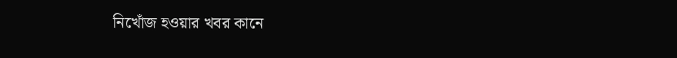নিখোঁজ হওয়ার খবর কানে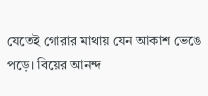যেতেই গোরার মাথায় যেন আকাশ ভেঙে পড়ে। বিয়ের আনন্দ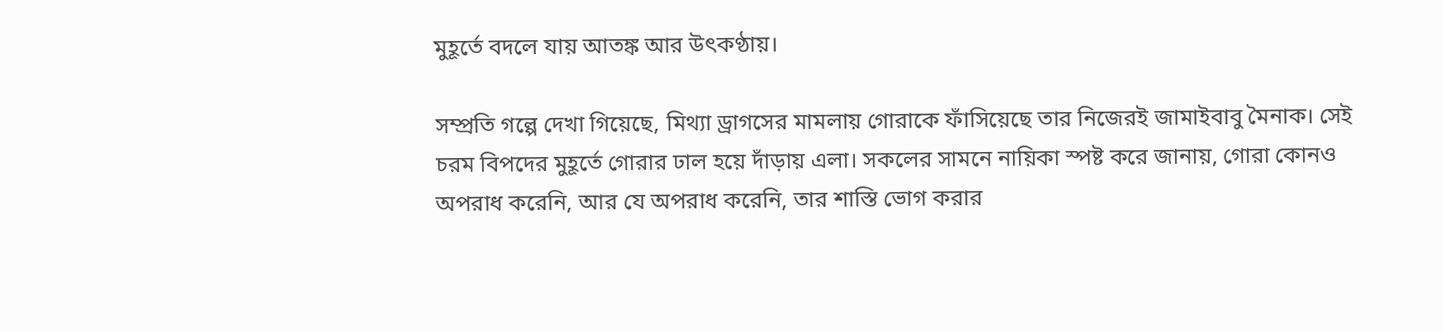মুহূর্তে বদলে যায় আতঙ্ক আর উৎকণ্ঠায়।

সম্প্রতি গল্পে দেখা গিয়েছে, মিথ্যা ড্রাগসের মামলায় গোরাকে ফাঁসিয়েছে তার নিজেরই জামাইবাবু মৈনাক। সেই চরম বিপদের মুহূর্তে গোরার ঢাল হয়ে দাঁড়ায় এলা। সকলের সামনে নায়িকা স্পষ্ট করে জানায়, গোরা কোনও অপরাধ করেনি, আর যে অপরাধ করেনি, তার শাস্তি ভোগ করার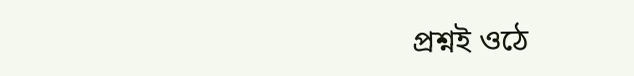প্রশ্নই ওঠে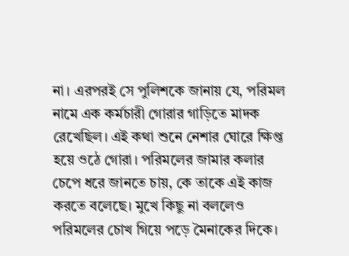না। এরপরই সে পুলিশকে জানায় যে, পরিমল নামে এক কর্মচারী গোরার গাড়িতে মাদক রেখেছিল। এই কথা শুনে নেশার ঘোরে ক্ষিপ্ত হয়ে ওঠে গোরা। পরিমলের জামার কলার চেপে ধরে জানতে চায়, কে তাকে এই কাজ করতে বলেছে। মুখে কিছু না বললেও পরিমলের চোখ গিয়ে পড়ে মৈনাকের দিকে।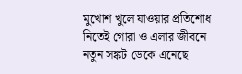মুখোশ খুলে যাওয়ার প্রতিশোধ নিতেই গোরা ও এলার জীবনে নতুন সঙ্কট ডেকে এনেছে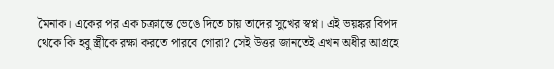মৈনাক। একের পর এক চক্রান্তে ভেঙে দিতে চায় তাদের সুখের স্বপ্ন। এই ভয়ঙ্কর বিপদ থেকে কি হবু স্ত্রীকে রক্ষা করতে পারবে গোরা? সেই উত্তর জানতেই এখন অধীর আগ্রহে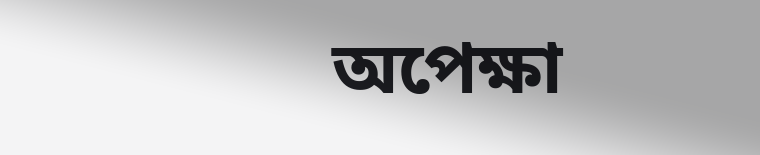অপেক্ষা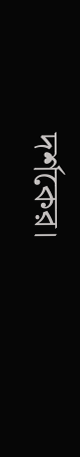দর্শকের।